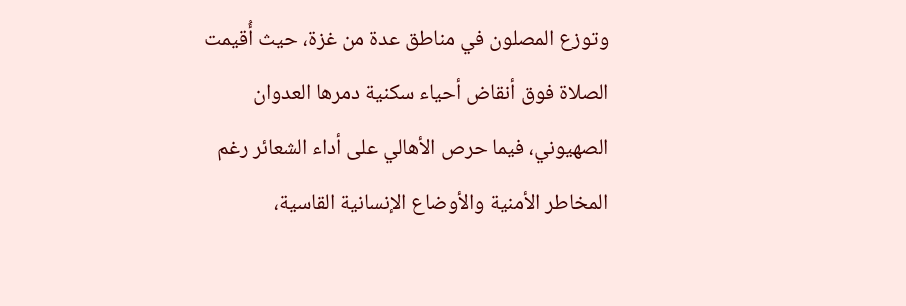وتوزع المصلون في مناطق عدة من غزة، حيث أُقيمت الصلاة فوق أنقاض أحياء سكنية دمرها العدوان الصهيوني، فيما حرص الأهالي على أداء الشعائر رغم المخاطر الأمنية والأوضاع الإنسانية القاسية،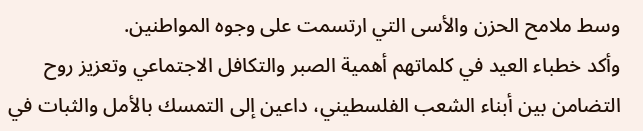وسط ملامح الحزن والأسى التي ارتسمت على وجوه المواطنين.
وأكد خطباء العيد في كلماتهم أهمية الصبر والتكافل الاجتماعي وتعزيز روح التضامن بين أبناء الشعب الفلسطيني، داعين إلى التمسك بالأمل والثبات في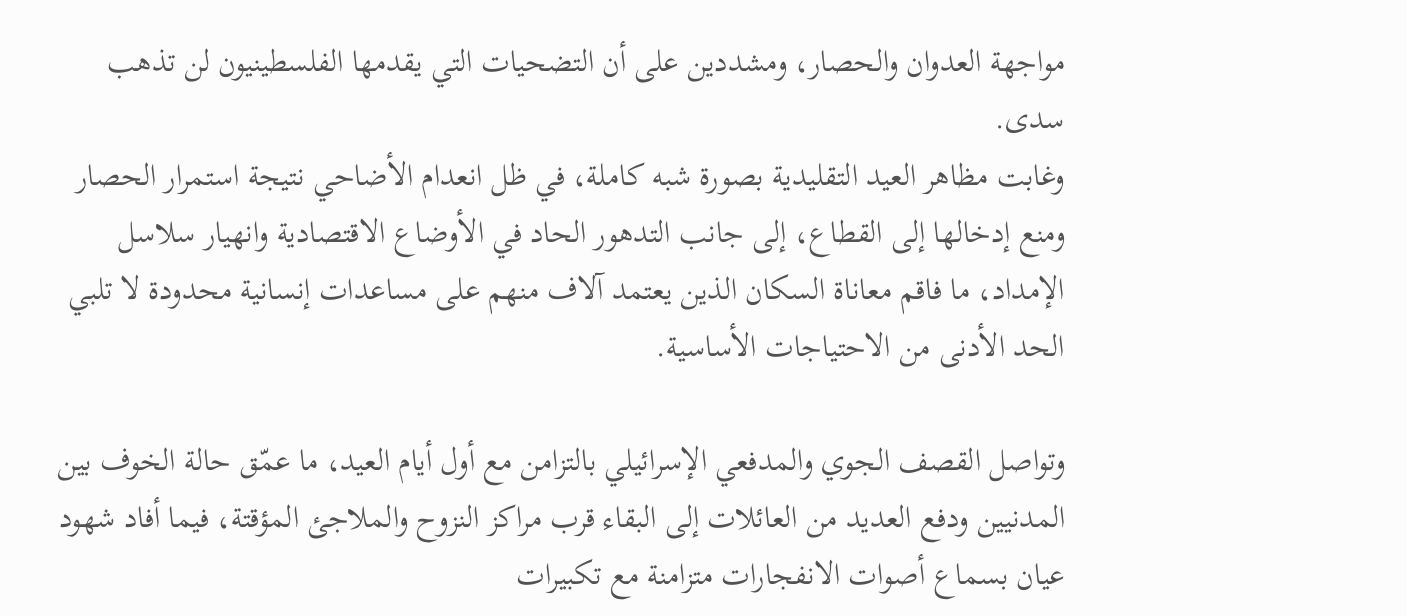مواجهة العدوان والحصار، ومشددين على أن التضحيات التي يقدمها الفلسطينيون لن تذهب سدى.
وغابت مظاهر العيد التقليدية بصورة شبه كاملة، في ظل انعدام الأضاحي نتيجة استمرار الحصار ومنع إدخالها إلى القطاع، إلى جانب التدهور الحاد في الأوضاع الاقتصادية وانهيار سلاسل الإمداد، ما فاقم معاناة السكان الذين يعتمد آلاف منهم على مساعدات إنسانية محدودة لا تلبي الحد الأدنى من الاحتياجات الأساسية.

وتواصل القصف الجوي والمدفعي الإسرائيلي بالتزامن مع أول أيام العيد، ما عمّق حالة الخوف بين المدنيين ودفع العديد من العائلات إلى البقاء قرب مراكز النزوح والملاجئ المؤقتة، فيما أفاد شهود عيان بسماع أصوات الانفجارات متزامنة مع تكبيرات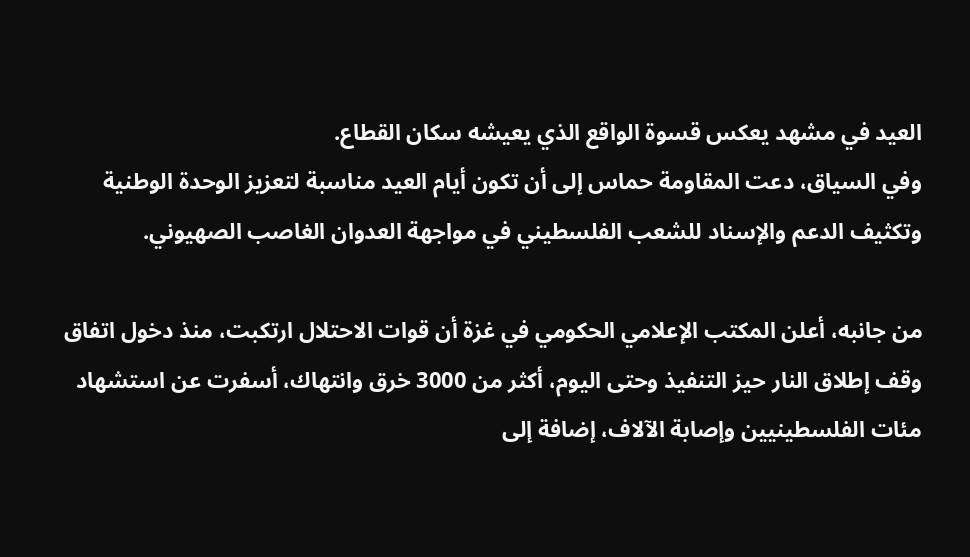العيد في مشهد يعكس قسوة الواقع الذي يعيشه سكان القطاع.
وفي السياق، دعت المقاومة حماس إلى أن تكون أيام العيد مناسبة لتعزيز الوحدة الوطنية وتكثيف الدعم والإسناد للشعب الفلسطيني في مواجهة العدوان الغاصب الصهيوني.

من جانبه، أعلن المكتب الإعلامي الحكومي في غزة أن قوات الاحتلال ارتكبت، منذ دخول اتفاق وقف إطلاق النار حيز التنفيذ وحتى اليوم، أكثر من 3000 خرق وانتهاك، أسفرت عن استشهاد مئات الفلسطينيين وإصابة الآلاف، إضافة إلى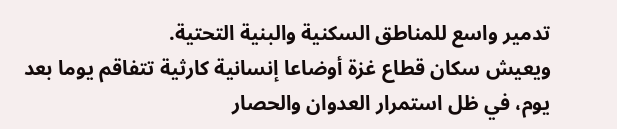تدمير واسع للمناطق السكنية والبنية التحتية.
ويعيش سكان قطاع غزة أوضاعا إنسانية كارثية تتفاقم يوما بعد يوم، في ظل استمرار العدوان والحصار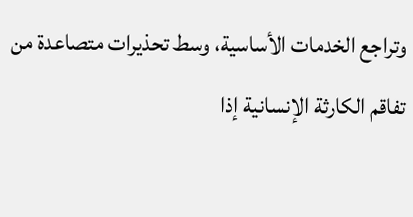وتراجع الخدمات الأساسية، وسط تحذيرات متصاعدة من تفاقم الكارثة الإنسانية إذا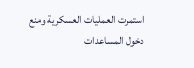استمرت العمليات العسكرية ومنع دخول المساعدات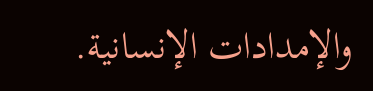والإمدادات الإنسانية.